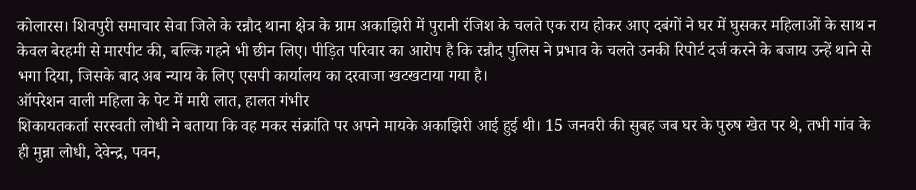कोलारस। शिवपुरी समाचार सेवा जिले के रन्नौद थाना क्षेत्र के ग्राम अकाझिरी में पुरानी रंजिश के चलते एक राय होकर आए दबंगों ने घर में घुसकर महिलाओं के साथ न केवल बेरहमी से मारपीट की, बल्कि गहने भी छीन लिए। पीड़ित परिवार का आरोप है कि रन्नौद पुलिस ने प्रभाव के चलते उनकी रिपोर्ट दर्ज करने के बजाय उन्हें थाने से भगा दिया, जिसके बाद अब न्याय के लिए एसपी कार्यालय का दरवाजा खटखटाया गया है।
ऑपरेशन वाली महिला के पेट में मारी लात, हालत गंभीर
शिकायतकर्ता सरस्वती लोधी ने बताया कि वह मकर संक्रांति पर अपने मायके अकाझिरी आई हुई थी। 15 जनवरी की सुबह जब घर के पुरुष खेत पर थे, तभी गांव के ही मुन्ना लोधी, देवेन्द्र, पवन,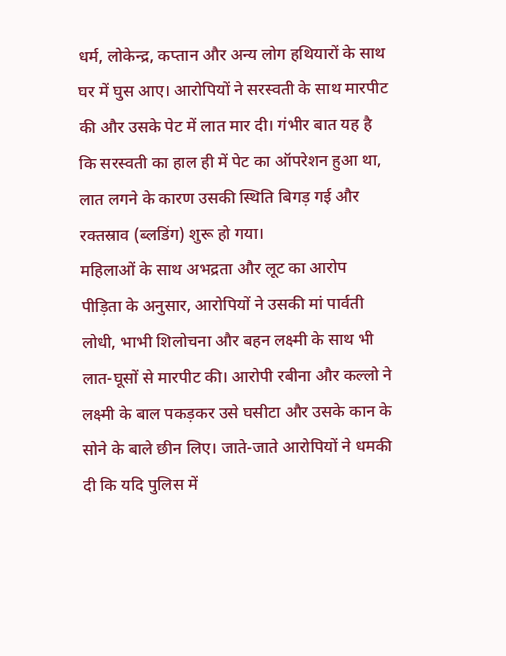धर्म, लोकेन्द्र, कप्तान और अन्य लोग हथियारों के साथ घर में घुस आए। आरोपियों ने सरस्वती के साथ मारपीट की और उसके पेट में लात मार दी। गंभीर बात यह है कि सरस्वती का हाल ही में पेट का ऑपरेशन हुआ था, लात लगने के कारण उसकी स्थिति बिगड़ गई और रक्तस्राव (ब्लडिंग) शुरू हो गया।
महिलाओं के साथ अभद्रता और लूट का आरोप
पीड़िता के अनुसार, आरोपियों ने उसकी मां पार्वती लोधी, भाभी शिलोचना और बहन लक्ष्मी के साथ भी लात-घूसों से मारपीट की। आरोपी रबीना और कल्लो ने लक्ष्मी के बाल पकड़कर उसे घसीटा और उसके कान के सोने के बाले छीन लिए। जाते-जाते आरोपियों ने धमकी दी कि यदि पुलिस में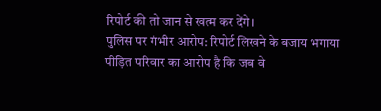रिपोर्ट की तो जान से खत्म कर देंगे।
पुलिस पर गंभीर आरोप: रिपोर्ट लिखने के बजाय भगाया
पीड़ित परिवार का आरोप है कि जब वे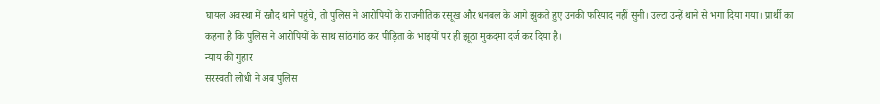घायल अवस्था में रन्नौद थाने पहुंचे, तो पुलिस ने आरोपियों के राजनीतिक रसूख और धनबल के आगे झुकते हुए उनकी फरियाद नहीं सुनी। उल्टा उन्हें थाने से भगा दिया गया। प्रार्थी का कहना है कि पुलिस ने आरोपियों के साथ सांठगांठ कर पीड़िता के भाइयों पर ही झूठा मुकदमा दर्ज कर दिया है।
न्याय की गुहार
सरस्वती लोधी ने अब पुलिस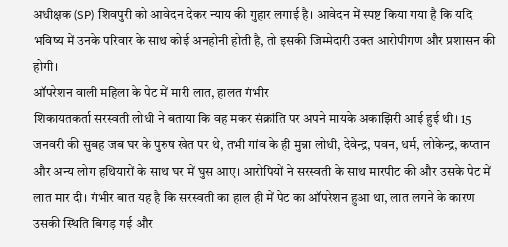अधीक्षक (SP) शिवपुरी को आवेदन देकर न्याय की गुहार लगाई है। आवेदन में स्पष्ट किया गया है कि यदि भविष्य में उनके परिवार के साथ कोई अनहोनी होती है, तो इसकी जिम्मेदारी उक्त आरोपीगण और प्रशासन की होगी।
ऑपरेशन वाली महिला के पेट में मारी लात, हालत गंभीर
शिकायतकर्ता सरस्वती लोधी ने बताया कि वह मकर संक्रांति पर अपने मायके अकाझिरी आई हुई थी। 15 जनवरी की सुबह जब घर के पुरुष खेत पर थे, तभी गांव के ही मुन्ना लोधी, देवेन्द्र, पवन, धर्म, लोकेन्द्र, कप्तान और अन्य लोग हथियारों के साथ घर में घुस आए। आरोपियों ने सरस्वती के साथ मारपीट की और उसके पेट में लात मार दी। गंभीर बात यह है कि सरस्वती का हाल ही में पेट का ऑपरेशन हुआ था, लात लगने के कारण उसकी स्थिति बिगड़ गई और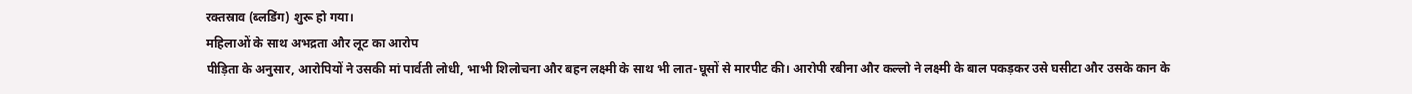रक्तस्राव (ब्लडिंग) शुरू हो गया।
महिलाओं के साथ अभद्रता और लूट का आरोप
पीड़िता के अनुसार, आरोपियों ने उसकी मां पार्वती लोधी, भाभी शिलोचना और बहन लक्ष्मी के साथ भी लात-घूसों से मारपीट की। आरोपी रबीना और कल्लो ने लक्ष्मी के बाल पकड़कर उसे घसीटा और उसके कान के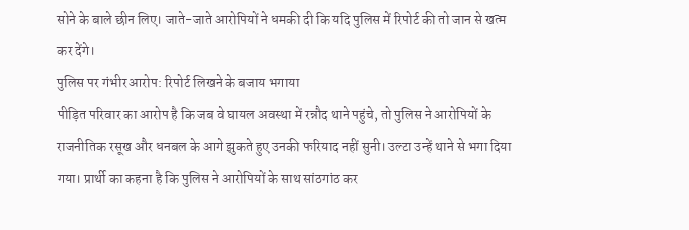सोने के बाले छीन लिए। जाते-जाते आरोपियों ने धमकी दी कि यदि पुलिस में रिपोर्ट की तो जान से खत्म कर देंगे।
पुलिस पर गंभीर आरोप: रिपोर्ट लिखने के बजाय भगाया
पीड़ित परिवार का आरोप है कि जब वे घायल अवस्था में रन्नौद थाने पहुंचे, तो पुलिस ने आरोपियों के राजनीतिक रसूख और धनबल के आगे झुकते हुए उनकी फरियाद नहीं सुनी। उल्टा उन्हें थाने से भगा दिया गया। प्रार्थी का कहना है कि पुलिस ने आरोपियों के साथ सांठगांठ कर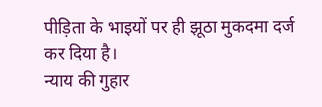पीड़िता के भाइयों पर ही झूठा मुकदमा दर्ज कर दिया है।
न्याय की गुहार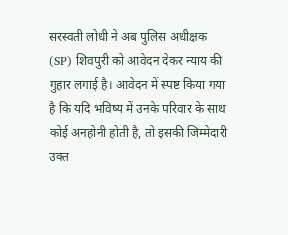सरस्वती लोधी ने अब पुलिस अधीक्षक (SP) शिवपुरी को आवेदन देकर न्याय की गुहार लगाई है। आवेदन में स्पष्ट किया गया है कि यदि भविष्य में उनके परिवार के साथ कोई अनहोनी होती है, तो इसकी जिम्मेदारी उक्त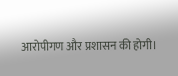आरोपीगण और प्रशासन की होगी।